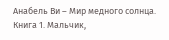Анабель Ви – Мир медного солнца. Книга 1. Мальчик,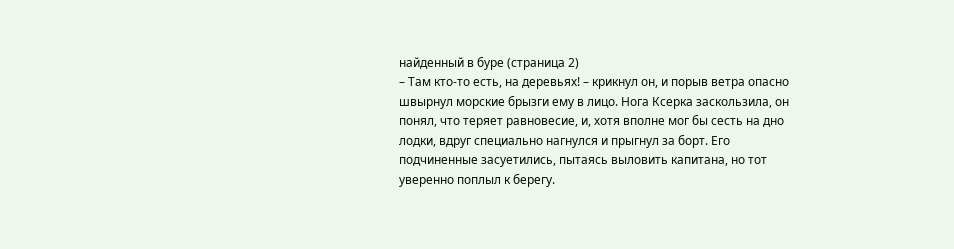найденный в буре (страница 2)
– Там кто-то есть, на деревьях! – крикнул он, и порыв ветра опасно швырнул морские брызги ему в лицо. Нога Ксерка заскользила, он понял, что теряет равновесие, и, хотя вполне мог бы сесть на дно лодки, вдруг специально нагнулся и прыгнул за борт. Его подчиненные засуетились, пытаясь выловить капитана, но тот уверенно поплыл к берегу.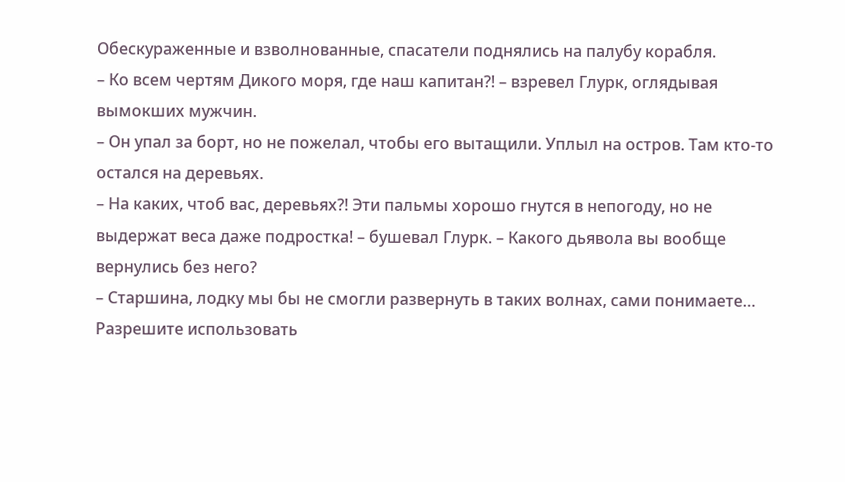Обескураженные и взволнованные, спасатели поднялись на палубу корабля.
– Ко всем чертям Дикого моря, где наш капитан?! – взревел Глурк, оглядывая вымокших мужчин.
– Он упал за борт, но не пожелал, чтобы его вытащили. Уплыл на остров. Там кто-то остался на деревьях.
– На каких, чтоб вас, деревьях?! Эти пальмы хорошо гнутся в непогоду, но не выдержат веса даже подростка! – бушевал Глурк. – Какого дьявола вы вообще вернулись без него?
– Старшина, лодку мы бы не смогли развернуть в таких волнах, сами понимаете… Разрешите использовать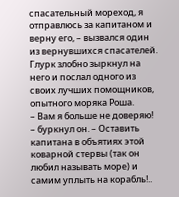спасательный мореход, я отправлюсь за капитаном и верну его, – вызвался один из вернувшихся спасателей.
Глурк злобно зыркнул на него и послал одного из своих лучших помощников, опытного моряка Роша.
– Вам я больше не доверяю! – буркнул он. – Оставить капитана в объятиях этой коварной стервы (так он любил называть море) и самим уплыть на корабль!..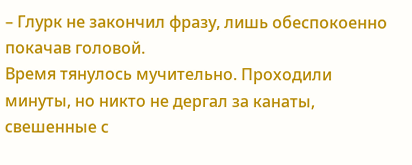– Глурк не закончил фразу, лишь обеспокоенно покачав головой.
Время тянулось мучительно. Проходили минуты, но никто не дергал за канаты, свешенные с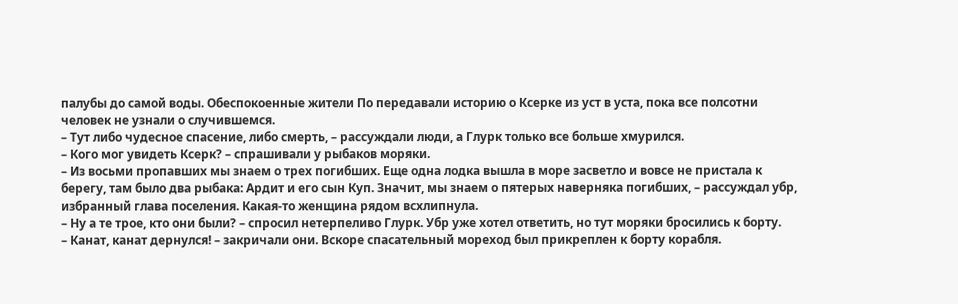палубы до самой воды. Обеспокоенные жители По передавали историю о Ксерке из уст в уста, пока все полсотни человек не узнали о случившемся.
– Тут либо чудесное спасение, либо смерть, – рассуждали люди, а Глурк только все больше хмурился.
– Кого мог увидеть Ксерк? – спрашивали у рыбаков моряки.
– Из восьми пропавших мы знаем о трех погибших. Еще одна лодка вышла в море засветло и вовсе не пристала к берегу, там было два рыбака: Ардит и его сын Куп. Значит, мы знаем о пятерых наверняка погибших, – рассуждал убр, избранный глава поселения. Какая-то женщина рядом всхлипнула.
– Ну а те трое, кто они были? – спросил нетерпеливо Глурк. Убр уже хотел ответить, но тут моряки бросились к борту.
– Канат, канат дернулся! – закричали они. Вскоре спасательный мореход был прикреплен к борту корабля.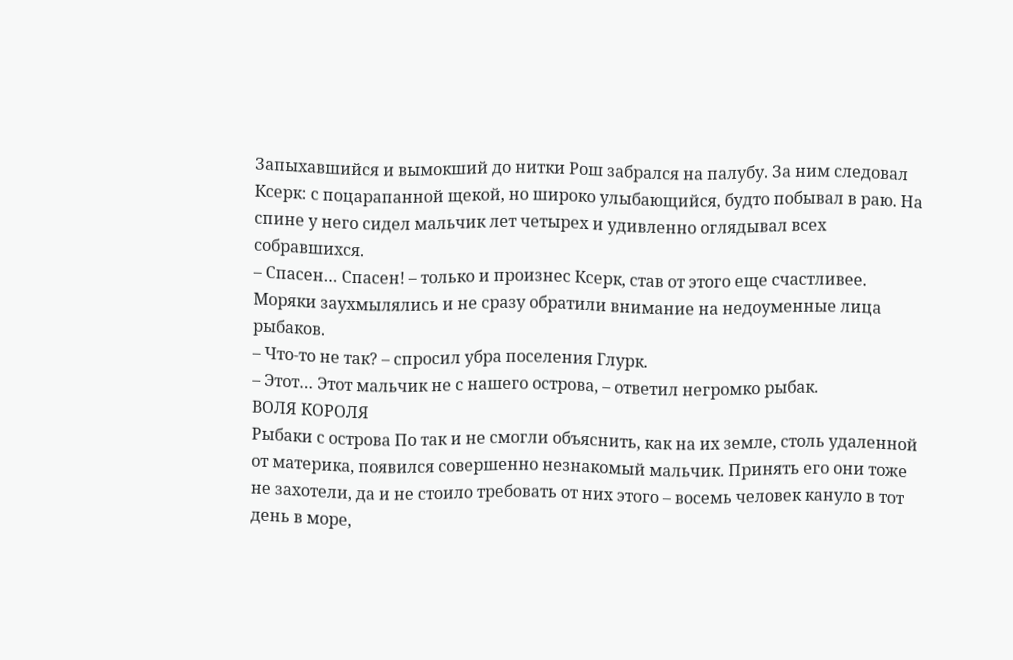Запыхавшийся и вымокший до нитки Рош забрался на палубу. За ним следовал Ксерк: с поцарапанной щекой, но широко улыбающийся, будто побывал в раю. На спине у него сидел мальчик лет четырех и удивленно оглядывал всех собравшихся.
– Спасен… Спасен! – только и произнес Ксерк, став от этого еще счастливее. Моряки заухмылялись и не сразу обратили внимание на недоуменные лица рыбаков.
– Что-то не так? – спросил убра поселения Глурк.
– Этот… Этот мальчик не с нашего острова, – ответил негромко рыбак.
ВОЛЯ КОРОЛЯ
Рыбаки с острова По так и не смогли объяснить, как на их земле, столь удаленной от материка, появился совершенно незнакомый мальчик. Принять его они тоже не захотели, да и не стоило требовать от них этого – восемь человек кануло в тот день в море,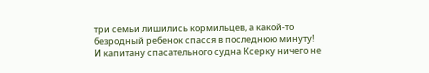три семьи лишились кормильцев, а какой-то безродный ребенок спасся в последнюю минуту!
И капитану спасательного судна Ксерку ничего не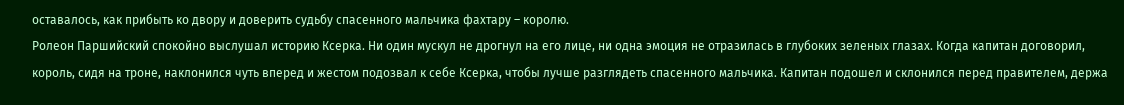оставалось, как прибыть ко двору и доверить судьбу спасенного мальчика фахтару – королю.
Ролеон Паршийский спокойно выслушал историю Ксерка. Ни один мускул не дрогнул на его лице, ни одна эмоция не отразилась в глубоких зеленых глазах. Когда капитан договорил, король, сидя на троне, наклонился чуть вперед и жестом подозвал к себе Ксерка, чтобы лучше разглядеть спасенного мальчика. Капитан подошел и склонился перед правителем, держа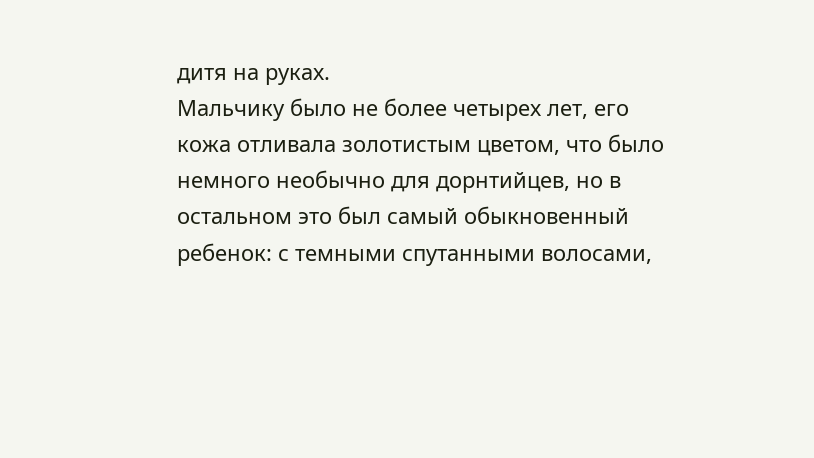дитя на руках.
Мальчику было не более четырех лет, его кожа отливала золотистым цветом, что было немного необычно для дорнтийцев, но в остальном это был самый обыкновенный ребенок: с темными спутанными волосами,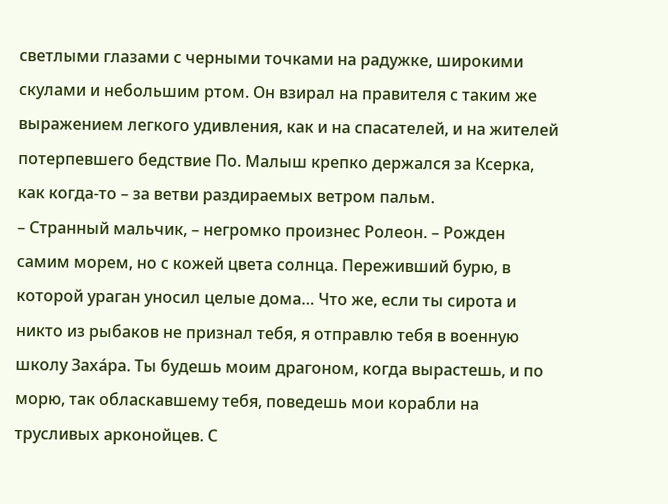светлыми глазами с черными точками на радужке, широкими скулами и небольшим ртом. Он взирал на правителя с таким же выражением легкого удивления, как и на спасателей, и на жителей потерпевшего бедствие По. Малыш крепко держался за Ксерка, как когда-то – за ветви раздираемых ветром пальм.
– Странный мальчик, – негромко произнес Ролеон. – Рожден самим морем, но с кожей цвета солнца. Переживший бурю, в которой ураган уносил целые дома… Что же, если ты сирота и никто из рыбаков не признал тебя, я отправлю тебя в военную школу Заха́ра. Ты будешь моим драгоном, когда вырастешь, и по морю, так обласкавшему тебя, поведешь мои корабли на трусливых арконойцев. С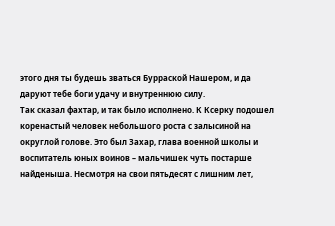этого дня ты будешь зваться Бурраской Нашером, и да даруют тебе боги удачу и внутреннюю силу.
Так сказал фахтар, и так было исполнено. К Ксерку подошел коренастый человек небольшого роста с залысиной на округлой голове. Это был Захар, глава военной школы и воспитатель юных воинов – мальчишек чуть постарше найденыша. Несмотря на свои пятьдесят с лишним лет,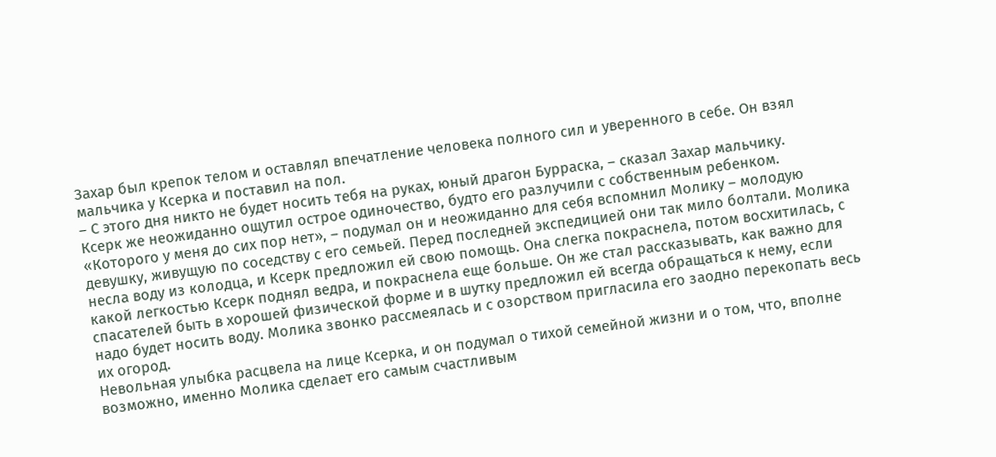Захар был крепок телом и оставлял впечатление человека полного сил и уверенного в себе. Он взял мальчика у Ксерка и поставил на пол.
– С этого дня никто не будет носить тебя на руках, юный драгон Бурраска, – сказал Захар мальчику.
Ксерк же неожиданно ощутил острое одиночество, будто его разлучили с собственным ребенком.
«Которого у меня до сих пор нет», – подумал он и неожиданно для себя вспомнил Молику – молодую девушку, живущую по соседству с его семьей. Перед последней экспедицией они так мило болтали. Молика несла воду из колодца, и Ксерк предложил ей свою помощь. Она слегка покраснела, потом восхитилась, с какой легкостью Ксерк поднял ведра, и покраснела еще больше. Он же стал рассказывать, как важно для спасателей быть в хорошей физической форме и в шутку предложил ей всегда обращаться к нему, если надо будет носить воду. Молика звонко рассмеялась и с озорством пригласила его заодно перекопать весь их огород.
Невольная улыбка расцвела на лице Ксерка, и он подумал о тихой семейной жизни и о том, что, вполне возможно, именно Молика сделает его самым счастливым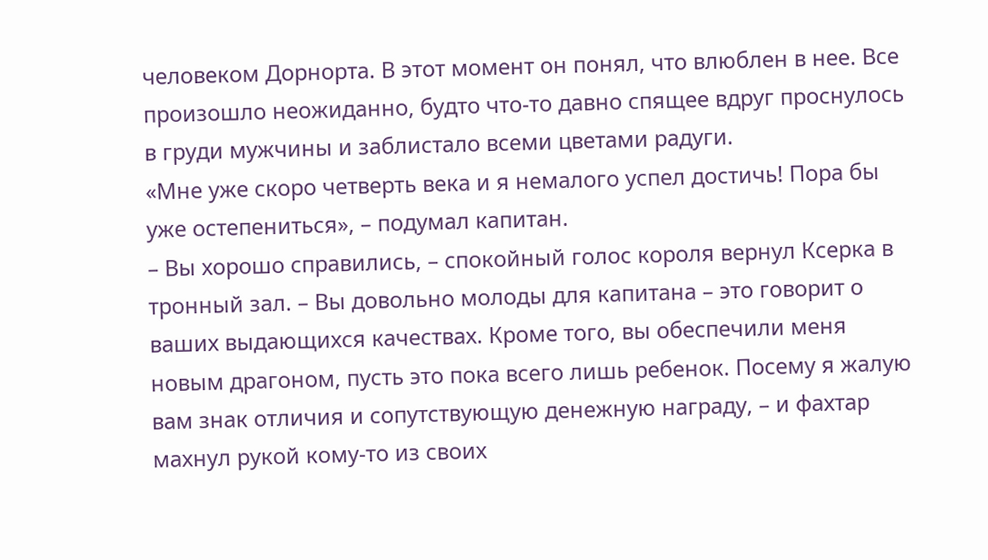человеком Дорнорта. В этот момент он понял, что влюблен в нее. Все произошло неожиданно, будто что-то давно спящее вдруг проснулось в груди мужчины и заблистало всеми цветами радуги.
«Мне уже скоро четверть века и я немалого успел достичь! Пора бы уже остепениться», – подумал капитан.
– Вы хорошо справились, – спокойный голос короля вернул Ксерка в тронный зал. – Вы довольно молоды для капитана – это говорит о ваших выдающихся качествах. Кроме того, вы обеспечили меня новым драгоном, пусть это пока всего лишь ребенок. Посему я жалую вам знак отличия и сопутствующую денежную награду, – и фахтар махнул рукой кому-то из своих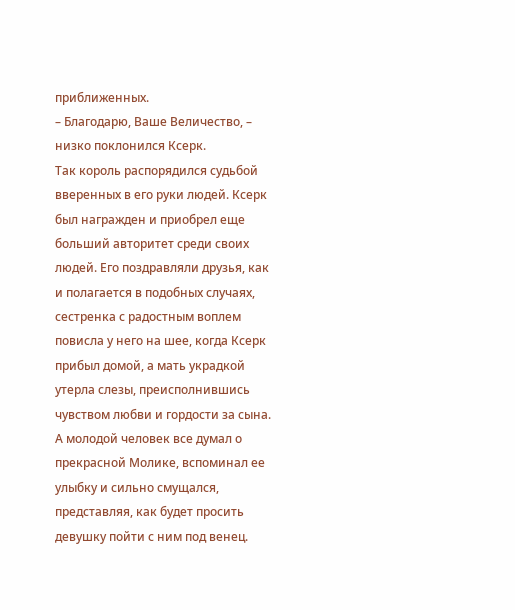приближенных.
– Благодарю, Ваше Величество, – низко поклонился Ксерк.
Так король распорядился судьбой вверенных в его руки людей. Ксерк был награжден и приобрел еще больший авторитет среди своих людей. Его поздравляли друзья, как и полагается в подобных случаях, сестренка с радостным воплем повисла у него на шее, когда Ксерк прибыл домой, а мать украдкой утерла слезы, преисполнившись чувством любви и гордости за сына. А молодой человек все думал о прекрасной Молике, вспоминал ее улыбку и сильно смущался, представляя, как будет просить девушку пойти с ним под венец.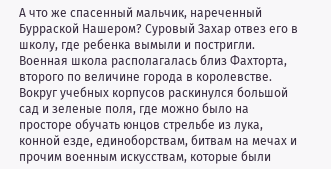А что же спасенный мальчик, нареченный Бурраской Нашером? Суровый Захар отвез его в школу, где ребенка вымыли и постригли. Военная школа располагалась близ Фахторта, второго по величине города в королевстве. Вокруг учебных корпусов раскинулся большой сад и зеленые поля, где можно было на просторе обучать юнцов стрельбе из лука, конной езде, единоборствам, битвам на мечах и прочим военным искусствам, которые были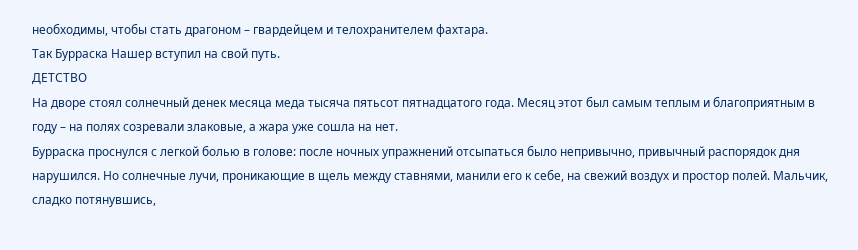необходимы, чтобы стать драгоном – гвардейцем и телохранителем фахтара.
Так Бурраска Нашер вступил на свой путь.
ДЕТСТВО
На дворе стоял солнечный денек месяца меда тысяча пятьсот пятнадцатого года. Месяц этот был самым теплым и благоприятным в году – на полях созревали злаковые, а жара уже сошла на нет.
Бурраска проснулся с легкой болью в голове: после ночных упражнений отсыпаться было непривычно, привычный распорядок дня нарушился. Но солнечные лучи, проникающие в щель между ставнями, манили его к себе, на свежий воздух и простор полей. Мальчик, сладко потянувшись,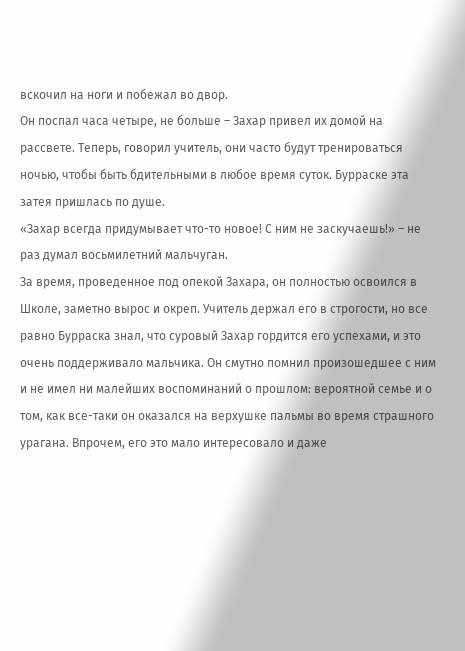вскочил на ноги и побежал во двор.
Он поспал часа четыре, не больше – Захар привел их домой на рассвете. Теперь, говорил учитель, они часто будут тренироваться ночью, чтобы быть бдительными в любое время суток. Бурраске эта затея пришлась по душе.
«Захар всегда придумывает что-то новое! С ним не заскучаешь!» – не раз думал восьмилетний мальчуган.
За время, проведенное под опекой Захара, он полностью освоился в Школе, заметно вырос и окреп. Учитель держал его в строгости, но все равно Бурраска знал, что суровый Захар гордится его успехами, и это очень поддерживало мальчика. Он смутно помнил произошедшее с ним и не имел ни малейших воспоминаний о прошлом: вероятной семье и о том, как все-таки он оказался на верхушке пальмы во время страшного урагана. Впрочем, его это мало интересовало и даже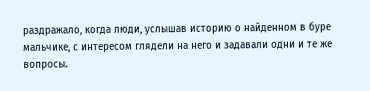раздражало, когда люди, услышав историю о найденном в буре мальчике, с интересом глядели на него и задавали одни и те же вопросы.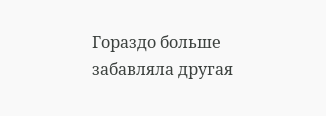Гораздо больше забавляла другая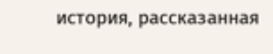история, рассказанная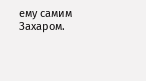ему самим Захаром.